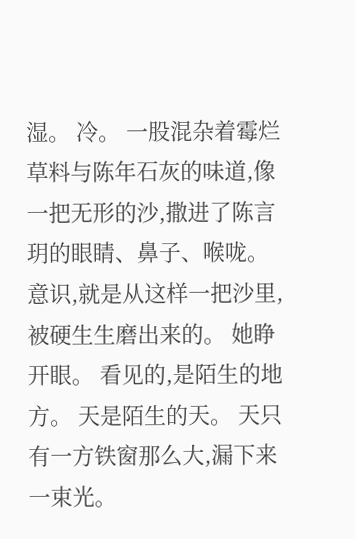湿。 冷。 一股混杂着霉烂草料与陈年石灰的味道,像一把无形的沙,撒进了陈言玥的眼睛、鼻子、喉咙。 意识,就是从这样一把沙里,被硬生生磨出来的。 她睁开眼。 看见的,是陌生的地方。 天是陌生的天。 天只有一方铁窗那么大,漏下来一束光。